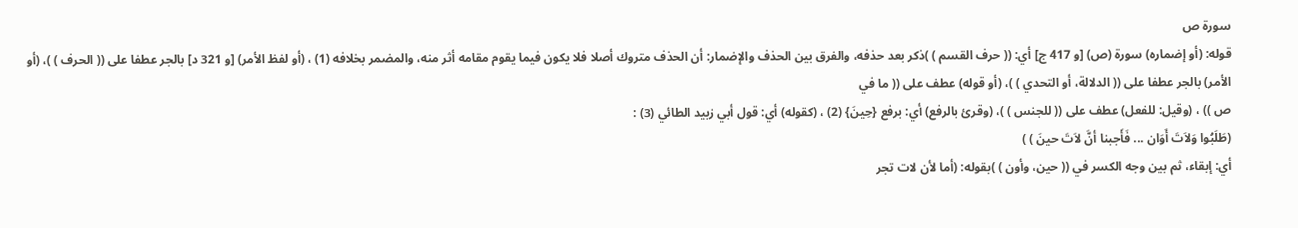سورة ص
قوله: (أو إضماره) سورة (ص) [و 417 ج] أي: (( حرف القسم ) )ذكر بعد حذفه، والفرق بين الحذف والإضمار: أن الحذف متروك أصلا فلا يكون فيما يقوم مقامه أثر منه، والمضمر بخلافه (1) ، (أو لفظ الأمر) [و 321 د] بالجر عطفا على (( الحرف ) )، (أو الأمر) بالجر عطفا على (( الدلالة، أو التحدي ) )، (أو قوله) عطف على (( ما في
ص )) ، (وقيل: للفعل) عطف على (( للجنس ) )، (وقرئ بالرفع) أي: برفع {حِينَ} (2) ، (كقوله) أي: قول أبي زبيد الطائي (3) :
(طَلَبُوا وَلاَتَ أَوَان ... فَأَجبنا أنَّ لاَتَ حينَ ) )
أي: إبقاء، ثم بين وجه الكسر في (( حين، وأون ) )بقوله: (أما لأن لات تجر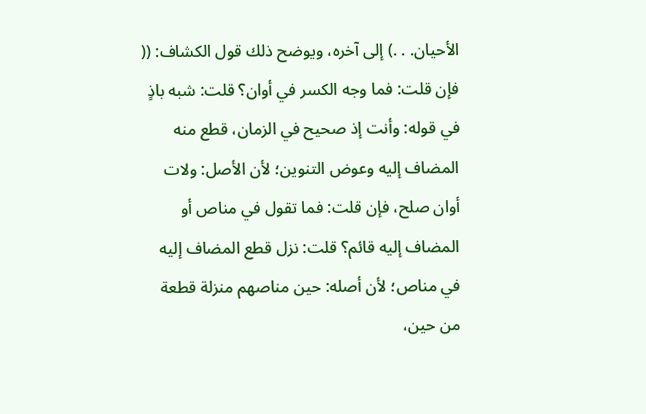الأحيان. . .) إلى آخره، ويوضح ذلك قول الكشاف: (( فإن قلت: فما وجه الكسر في أوان؟ قلت: شبه باذٍ في قوله: وأنت إذ صحيح في الزمان، قطع منه المضاف إليه وعوض التنوين؛ لأن الأصل: ولات أوان صلح، فإن قلت: فما تقول في مناص أو المضاف إليه قائم؟ قلت: نزل قطع المضاف إليه في مناص؛ لأن أصله: حين مناصهم منزلة قطعة من حين،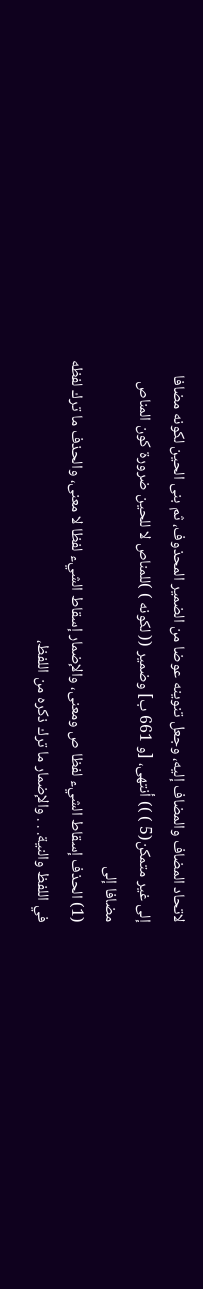لاتحاد المضاف والمضاف إليه، وجعل تنوينه عوضا من الضمير المحذوف، ثم بنى الحين لكونه مضافا إلى غير متمكن(5 ) )) أنتهى، [و 661 ب] وضمير (( لكونه ) )للمناص لا للحين ضرورة كون المناص مضافا إلى
(1) الحذف إسقاط الشيء لفظا ص ومعنى، والإضمار إسقاط الشيء لفظا لا معنى، والحذف ما ترك لفظه في اللفظ والنية. . . والإضمار ما ترك ذكره من اللفظ،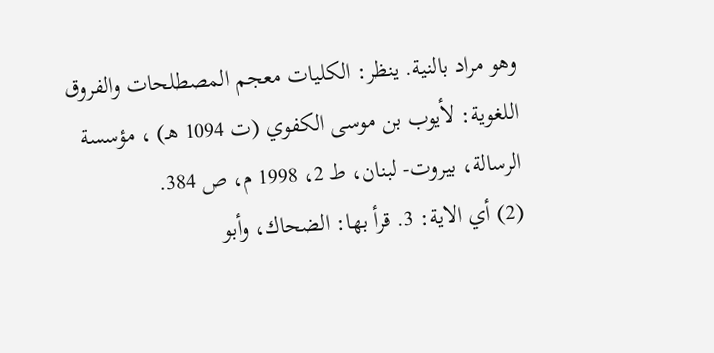وهو مراد بالنية. ينظر: الكليات معجم المصطلحات والفروق اللغوية: لأيوب بن موسى الكفوي (ت 1094 هـ) ، مؤسسة الرسالة، بيروت- لبنان، ط 2، 1998 م، ص 384.
(2) أي الاية: 3. قرأ بها: الضحاك، وأبو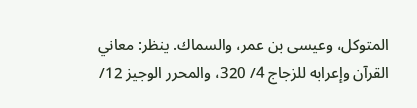المتوكل، وعيسى بن عمر، والسماك. ينظر: معاني القرآن وإعرابه للزجاج 4/ 320، والمحرر الوجيز 12/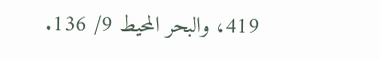419، والبحر المحيط 9/ 136.